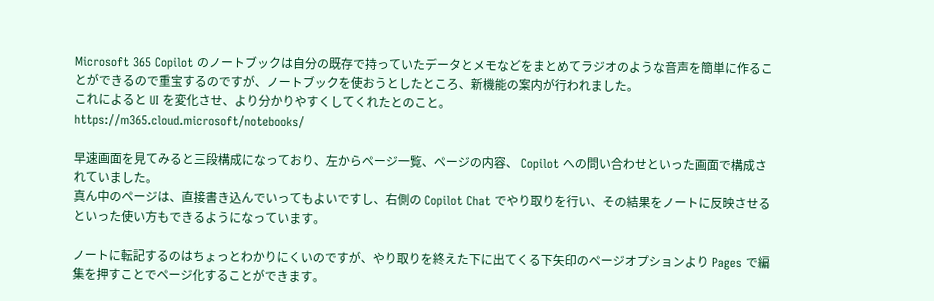Microsoft 365 Copilot のノートブックは自分の既存で持っていたデータとメモなどをまとめてラジオのような音声を簡単に作ることができるので重宝するのですが、ノートブックを使おうとしたところ、新機能の案内が行われました。
これによると UI を変化させ、より分かりやすくしてくれたとのこと。
https://m365.cloud.microsoft/notebooks/

早速画面を見てみると三段構成になっており、左からページ一覧、ページの内容、 Copilot への問い合わせといった画面で構成されていました。
真ん中のページは、直接書き込んでいってもよいですし、右側の Copilot Chat でやり取りを行い、その結果をノートに反映させるといった使い方もできるようになっています。

ノートに転記するのはちょっとわかりにくいのですが、やり取りを終えた下に出てくる下矢印のページオプションより Pages で編集を押すことでページ化することができます。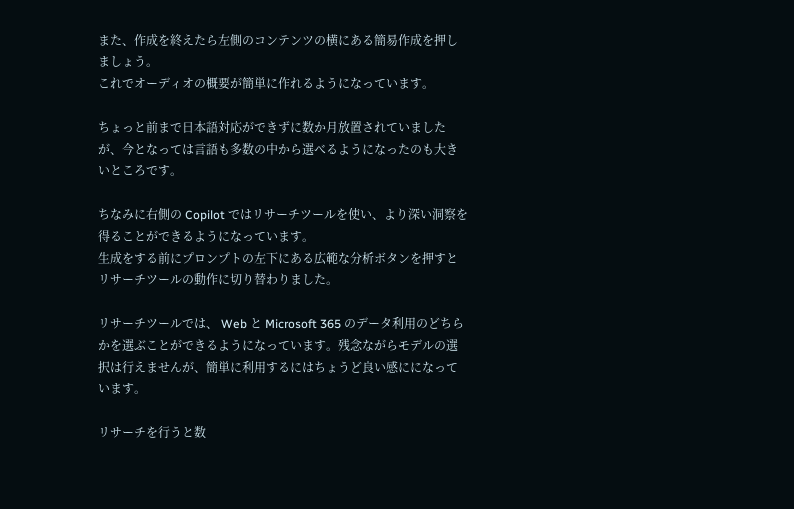また、作成を終えたら左側のコンテンツの横にある簡易作成を押しましょう。
これでオーディオの概要が簡単に作れるようになっています。

ちょっと前まで日本語対応ができずに数か月放置されていましたが、今となっては言語も多数の中から選べるようになったのも大きいところです。

ちなみに右側の Copilot ではリサーチツールを使い、より深い洞察を得ることができるようになっています。
生成をする前にプロンプトの左下にある広範な分析ボタンを押すとリサーチツールの動作に切り替わりました。

リサーチツールでは、 Web と Microsoft 365 のデータ利用のどちらかを選ぶことができるようになっています。残念ながらモデルの選択は行えませんが、簡単に利用するにはちょうど良い感にになっています。

リサーチを行うと数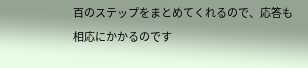百のステップをまとめてくれるので、応答も相応にかかるのです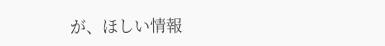が、ほしい情報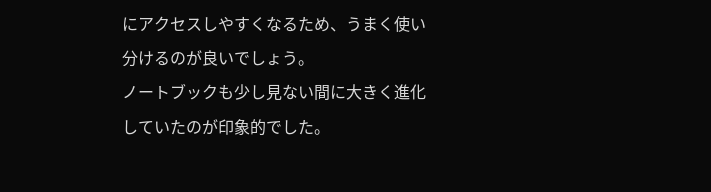にアクセスしやすくなるため、うまく使い分けるのが良いでしょう。
ノートブックも少し見ない間に大きく進化していたのが印象的でした。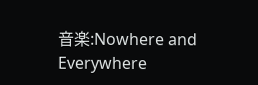音楽:Nowhere and Everywhere